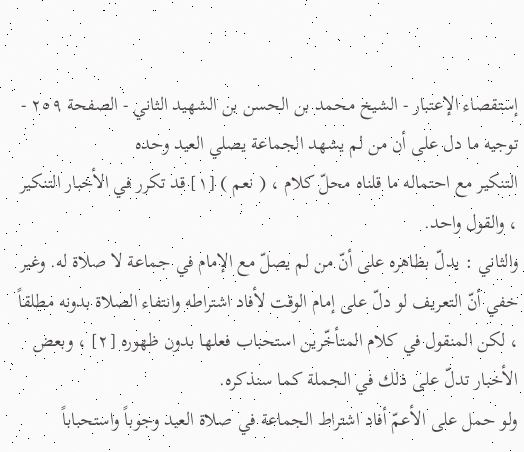إستقصاء الإعتبار - الشيخ محمد بن الحسن بن الشهيد الثاني - الصفحة ٢٥٩ - توجيه ما دل على أن من لم يشهد الجماعة يصلي العيد وحده
التنكير مع احتماله ما قلناه محلّ كلام ، ( نعم ) [١] قد تكرر في الأخبار التنكير ، والقول واحد.
والثاني : يدلّ بظاهره على أنّ من لم يصلّ مع الإمام في جماعة لا صلاة له. وغير خفي أنّ التعريف لو دلّ على إمام الوقت لأفاد اشتراطه وانتفاء الصلاة بدونه مطلقاً ، لكن المنقول في كلام المتأخّرين استحباب فعلها بدون ظهوره [٢] ، وبعض الأخبار تدلّ على ذلك في الجملة كما سنذكره.
ولو حمل على الأعمّ أفاد اشتراط الجماعة في صلاة العيد وجوباً واستحباباً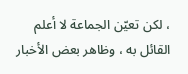، لكن تعيّن الجماعة لا أعلم القائل به ، وظاهر بعض الأخبار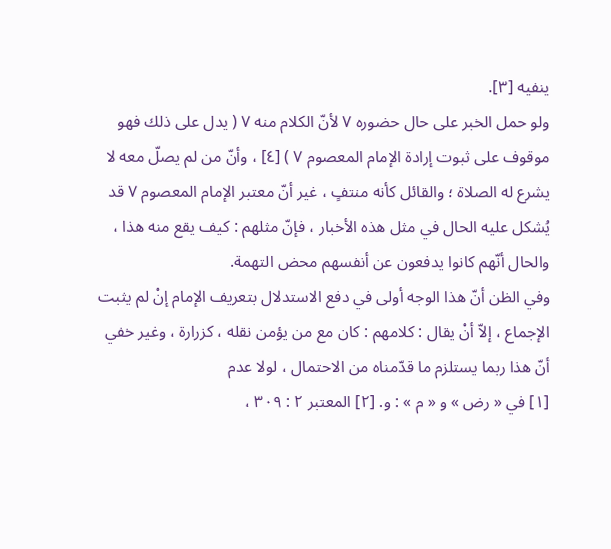ينفيه [٣].
ولو حمل الخبر على حال حضوره ٧ لأنّ الكلام منه ٧ ( يدل على ذلك فهو موقوف على ثبوت إرادة الإمام المعصوم ٧ ) [٤] ، وأنّ من لم يصلّ معه لا يشرع له الصلاة ؛ والقائل كأنه منتفٍ ، غير أنّ معتبر الإمام المعصوم ٧ قد يُشكل عليه الحال في مثل هذه الأخبار ، فإنّ مثلهم : كيف يقع منه هذا ، والحال أنّهم كانوا يدفعون عن أنفسهم محض التهمة.
وفي الظن أنّ هذا الوجه أولى في دفع الاستدلال بتعريف الإمام إنْ لم يثبت الإجماع ، إلاّ أنْ يقال : كلامهم : كان مع من يؤمن نقله ، كزرارة ، وغير خفي أنّ هذا ربما يستلزم ما قدّمناه من الاحتمال ، لولا عدم
[١] في « رض » و « م » : و. [٢] المعتبر ٢ : ٣٠٩ ،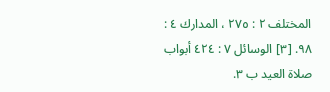المختلف ٢ : ٢٧٥ ، المدارك ٤ : ٩٨. [٣] الوسائل ٧ : ٤٢٤ أبواب صلاة العيد ب ٣.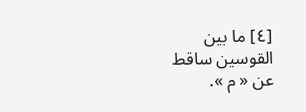[٤] ما بين القوسين ساقط عن « م ».